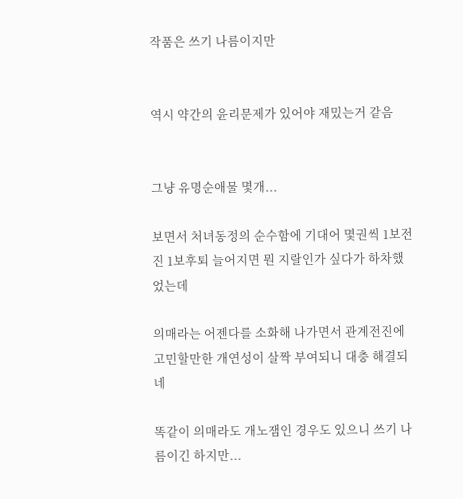작품은 쓰기 나름이지만


역시 약간의 윤리문제가 있어야 재밌는거 같음


그냥 유명순애물 몇개...

보면서 처녀동정의 순수함에 기대어 몇권씩 1보전진 1보후퇴 늘어지면 뭔 지랄인가 싶다가 하차했었는데

의매라는 어젠다를 소화해 나가면서 관계전진에 고민할만한 개연성이 살짝 부여되니 대충 해결되네

똑같이 의매라도 개노잼인 경우도 있으니 쓰기 나름이긴 하지만...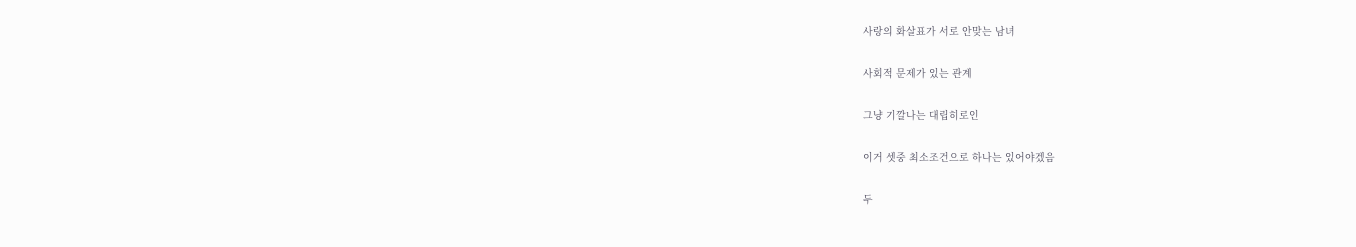사랑의 화살표가 서로 안맞는 남녀

사회적 문제가 있는 관계

그냥 기깔나는 대립히로인

이거 셋중 최소조건으로 하나는 있어야겠음

두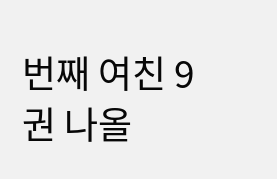번째 여친 9권 나올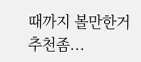때까지 볼만한거 추천좀...